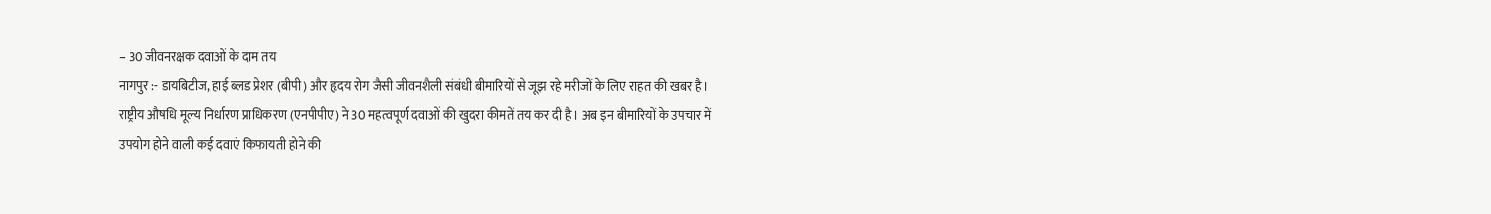– 30 जीवनरक्षक दवाओं के दाम तय
नागपुर :- डायबिटीज, हाई ब्लड प्रेशर (बीपी) और हृदय रोग जैसी जीवनशैली संबंधी बीमारियों से जूझ रहे मरीजों के लिए राहत की खबर है। राष्ट्रीय औषधि मूल्य निर्धारण प्राधिकरण (एनपीपीए) ने 30 महत्वपूर्ण दवाओं की खुदरा कीमतें तय कर दी है। अब इन बीमारियों के उपचार में उपयोग होने वाली कई दवाएं किफायती होने की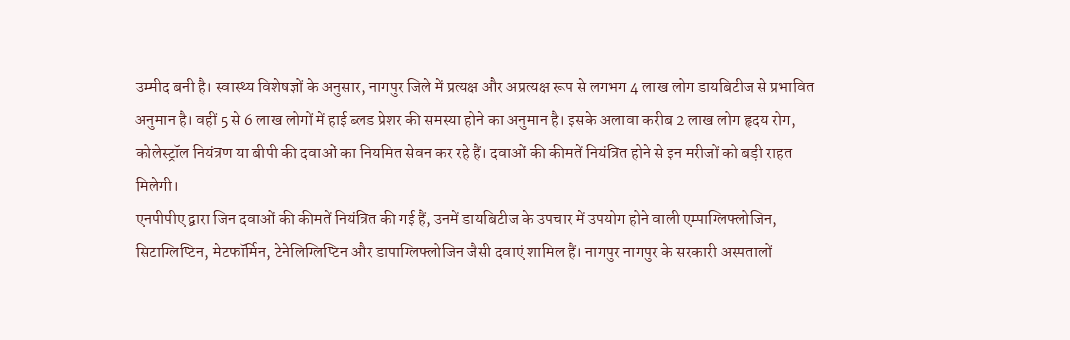उम्मीद बनी है। स्वास्थ्य विशेषज्ञों के अनुसार, नागपुर जिले में प्रत्यक्ष और अप्रत्यक्ष रूप से लगभग 4 लाख लोग डायबिटीज से प्रभावित अनुमान है। वहीं 5 से 6 लाख लोगों में हाई ब्लड प्रेशर की समस्या होने का अनुमान है। इसके अलावा करीब 2 लाख लोग हृदय रोग, कोलेस्ट्रॉल नियंत्रण या बीपी की दवाओं का नियमित सेवन कर रहे हैं। दवाओं की कीमतें नियंत्रित होने से इन मरीजों को बड़ी राहत मिलेगी।
एनपीपीए द्वारा जिन दवाओं की कीमतें नियंत्रित की गई हैं, उनमें डायबिटीज के उपचार में उपयोग होने वाली एम्पाग्लिफ्लोजिन, सिटाग्लिप्टिन, मेटफॉर्मिन, टेनेलिग्लिप्टिन और डापाग्लिफ्लोजिन जैसी दवाएं शामिल हैं। नागपुर नागपुर के सरकारी अस्पतालों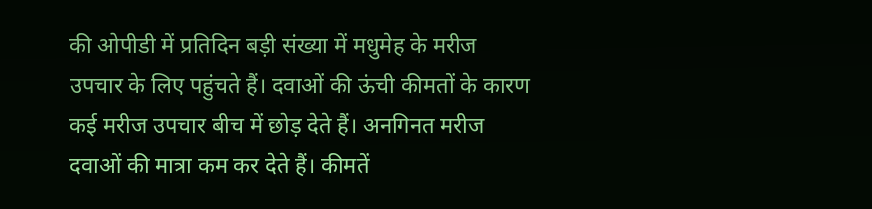की ओपीडी में प्रतिदिन बड़ी संख्या में मधुमेह के मरीज उपचार के लिए पहुंचते हैं। दवाओं की ऊंची कीमतों के कारण कई मरीज उपचार बीच में छोड़ देते हैं। अनगिनत मरीज दवाओं की मात्रा कम कर देते हैं। कीमतें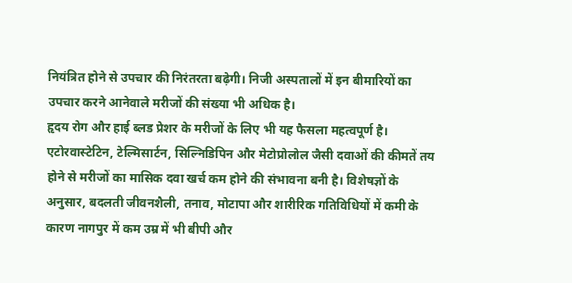नियंत्रित होने से उपचार की निरंतरता बढ़ेगी। निजी अस्पतालों में इन बीमारियों का उपचार करने आनेवाले मरीजों की संख्या भी अधिक है।
हृदय रोग और हाई ब्लड प्रेशर के मरीजों के लिए भी यह फैसला महत्वपूर्ण है। एटोरवास्टेटिन, टेल्मिसार्टन, सिल्निडिपिन और मेटोप्रोलोल जैसी दवाओं की कीमतें तय होने से मरीजों का मासिक दवा खर्च कम होने की संभावना बनी है। विशेषज्ञों के अनुसार, बदलती जीवनशैली, तनाव, मोटापा और शारीरिक गतिविधियों में कमी के कारण नागपुर में कम उम्र में भी बीपी और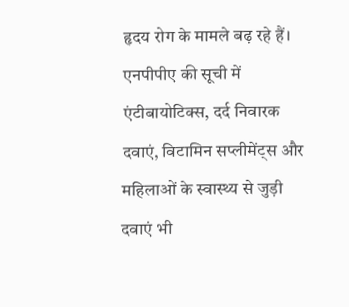हृदय रोग के मामले बढ़ रहे हैं। एनपीपीए की सूची में एंटीबायोटिक्स, दर्द निवारक दवाएं, विटामिन सप्लीमेंट्स और महिलाओं के स्वास्थ्य से जुड़ी दवाएं भी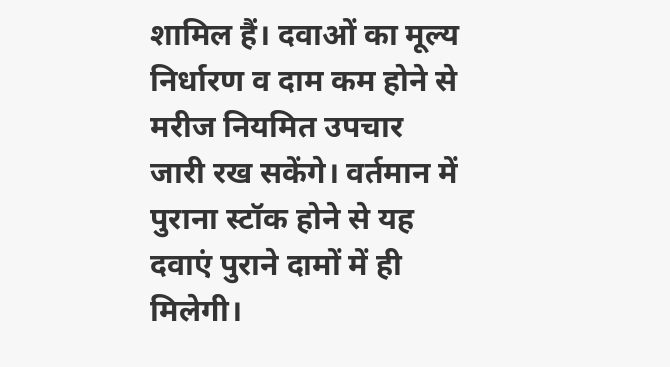शामिल हैं। दवाओं का मूल्य निर्धारण व दाम कम होने से मरीज नियमित उपचार जारी रख सकेंगे। वर्तमान में पुराना स्टॉक होने से यह दवाएं पुराने दामों में ही मिलेगी।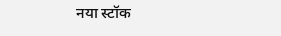नया स्टॉक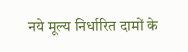नये मूल्य निर्धारित दामों के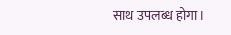साथ उपलब्ध होगा।